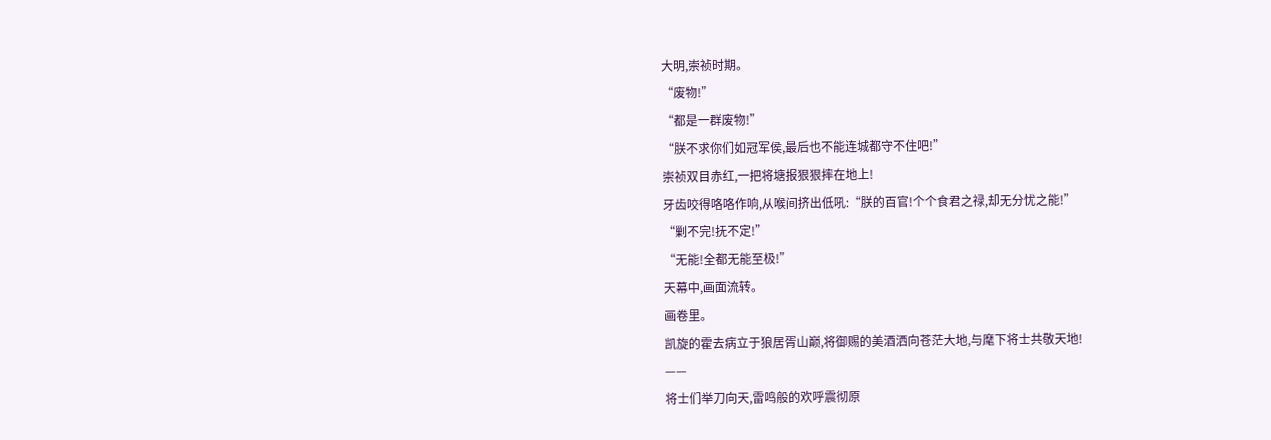大明,崇祯时期。
“废物!”
“都是一群废物!”
“朕不求你们如冠军侯,最后也不能连城都守不住吧!”
崇祯双目赤红,一把将塘报狠狠摔在地上!
牙齿咬得咯咯作响,从喉间挤出低吼:“朕的百官!个个食君之禄,却无分忧之能!”
“剿不完!抚不定!”
“无能!全都无能至极!”
天幕中,画面流转。
画卷里。
凯旋的霍去病立于狼居胥山巅,将御赐的美酒洒向苍茫大地,与麾下将士共敬天地!
——
将士们举刀向天,雷鸣般的欢呼震彻原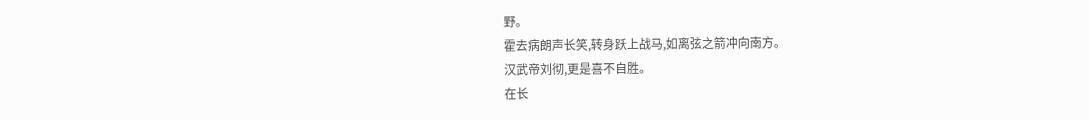野。
霍去病朗声长笑,转身跃上战马,如离弦之箭冲向南方。
汉武帝刘彻,更是喜不自胜。
在长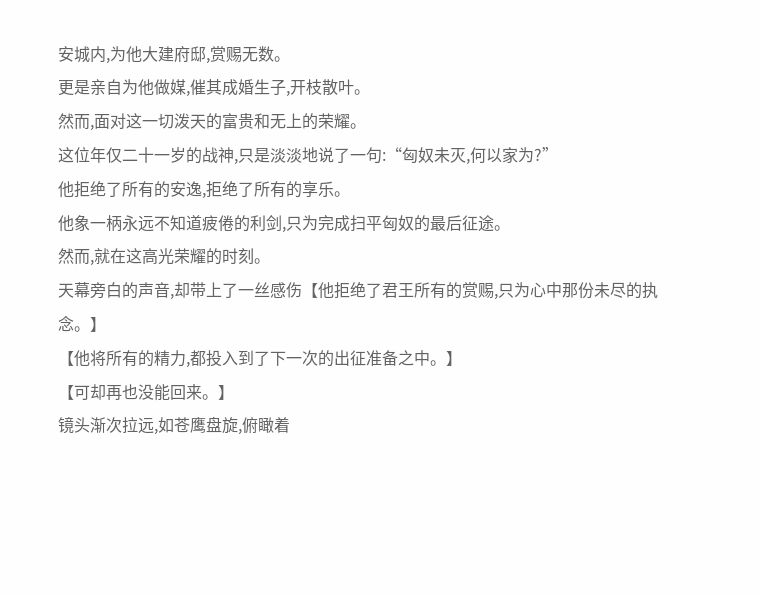安城内,为他大建府邸,赏赐无数。
更是亲自为他做媒,催其成婚生子,开枝散叶。
然而,面对这一切泼天的富贵和无上的荣耀。
这位年仅二十一岁的战神,只是淡淡地说了一句:“匈奴未灭,何以家为?”
他拒绝了所有的安逸,拒绝了所有的享乐。
他象一柄永远不知道疲倦的利剑,只为完成扫平匈奴的最后征途。
然而,就在这高光荣耀的时刻。
天幕旁白的声音,却带上了一丝感伤【他拒绝了君王所有的赏赐,只为心中那份未尽的执念。】
【他将所有的精力,都投入到了下一次的出征准备之中。】
【可却再也没能回来。】
镜头渐次拉远,如苍鹰盘旋,俯瞰着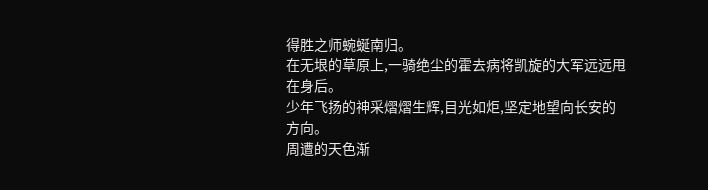得胜之师蜿蜒南归。
在无垠的草原上,一骑绝尘的霍去病将凯旋的大军远远甩在身后。
少年飞扬的神采熠熠生辉,目光如炬,坚定地望向长安的方向。
周遭的天色渐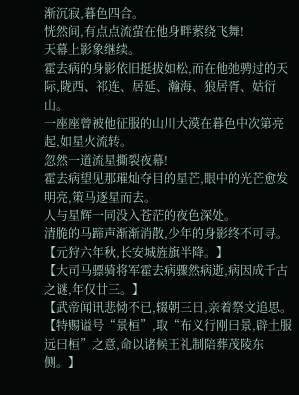渐沉寂,暮色四合。
恍然间,有点点流萤在他身畔萦绕飞舞!
天幕上影象继续。
霍去病的身影依旧挺拔如松,而在他弛骋过的天际,陇西、祁连、居延、瀚海、狼居胥、姑衍山。
一座座曾被他征服的山川大漠在暮色中次第亮起,如星火流转。
忽然一道流星撕裂夜幕!
霍去病望见那璀灿夺目的星芒,眼中的光芒愈发明亮,策马逐星而去。
人与星辉一同没入苍茫的夜色深处。
清脆的马蹄声渐渐消散,少年的身影终不可寻。
【元狩六年秋,长安城旌旗半降。】
【大司马骠骑将军霍去病骤然病逝,病因成千古之谜,年仅廿三。】
【武帝闻讯悲恸不已,辍朝三日,亲着祭文追思。
【特赐谥号“景桓”,取“布义行刚曰景,辟土服远曰桓”之意,命以诸候王礼制陪葬茂陵东侧。】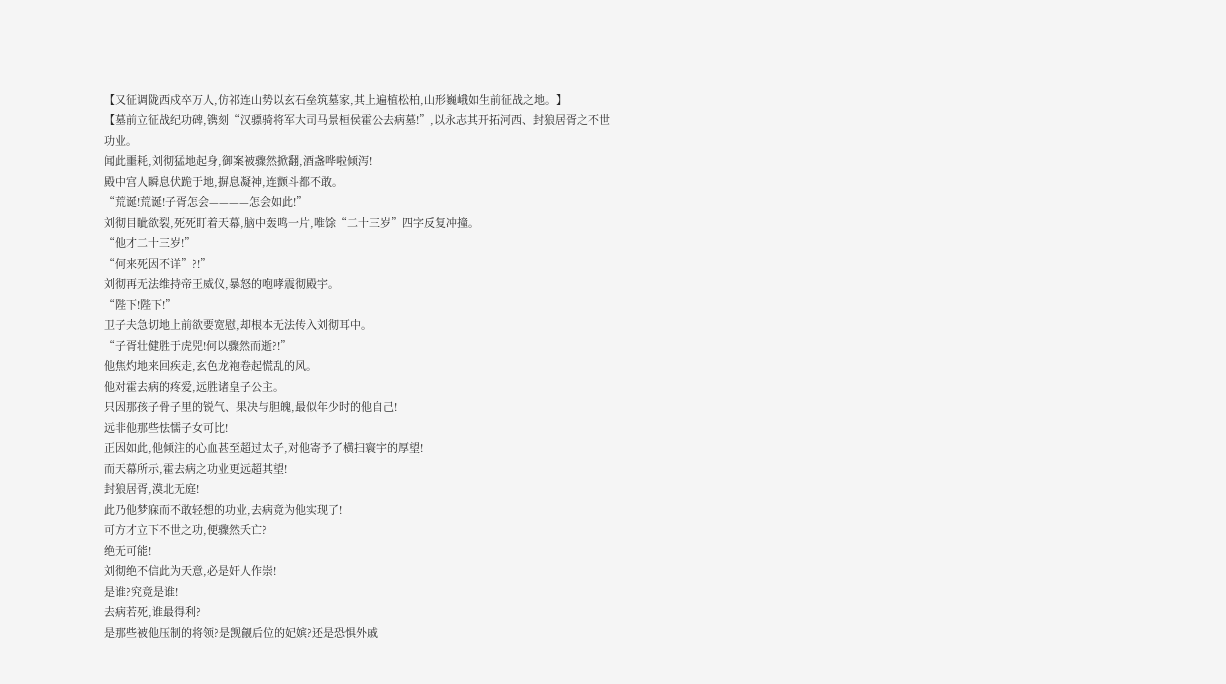【又征调陇西戍卒万人,仿祁连山势以玄石垒筑墓家,其上遍植松柏,山形巍峨如生前征战之地。】
【墓前立征战纪功碑,镌刻“汉骠骑将军大司马景桓侯霍公去病墓!”,以永志其开拓河西、封狼居胥之不世功业。
闻此噩耗,刘彻猛地起身,御案被骤然掀翻,酒盏哗啦倾泻!
殿中宫人瞬息伏跪于地,摒息凝神,连颤斗都不敢。
“荒诞!荒诞!子胥怎会————怎会如此!”
刘彻目眦欲裂,死死盯着天幕,脑中轰鸣一片,唯馀“二十三岁”四字反复冲撞。
“他才二十三岁!”
“何来死因不详”?!”
刘彻再无法维持帝王威仪,暴怒的咆哮震彻殿宇。
“陛下!陛下!”
卫子夫急切地上前欲要宽慰,却根本无法传入刘彻耳中。
“子胥壮健胜于虎兕!何以骤然而逝?!”
他焦灼地来回疾走,玄色龙袍卷起慌乱的风。
他对霍去病的疼爱,远胜诸皇子公主。
只因那孩子骨子里的锐气、果决与胆魄,最似年少时的他自己!
远非他那些怯懦子女可比!
正因如此,他倾注的心血甚至超过太子,对他寄予了横扫寰宇的厚望!
而天幕所示,霍去病之功业更远超其望!
封狼居胥,漠北无庭!
此乃他梦寐而不敢轻想的功业,去病竟为他实现了!
可方才立下不世之功,便骤然夭亡?
绝无可能!
刘彻绝不信此为天意,必是奸人作崇!
是谁?究竟是谁!
去病若死,谁最得利?
是那些被他压制的将领?是觊觎后位的妃嫔?还是恐惧外戚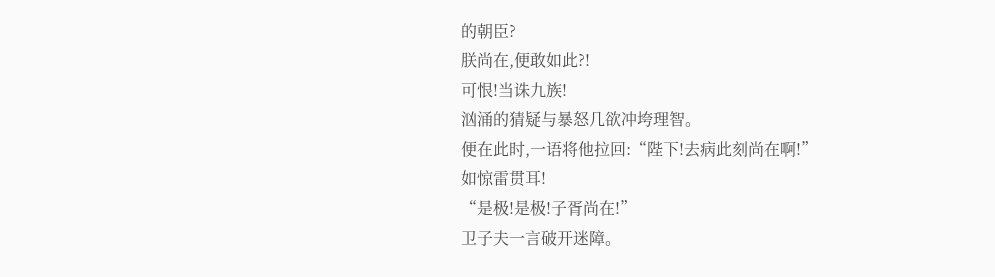的朝臣?
朕尚在,便敢如此?!
可恨!当诛九族!
汹涌的猜疑与暴怒几欲冲垮理智。
便在此时,一语将他拉回:“陛下!去病此刻尚在啊!”
如惊雷贯耳!
“是极!是极!子胥尚在!”
卫子夫一言破开迷障。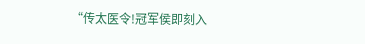“传太医令!冠军侯即刻入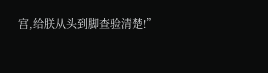宫,给朕从头到脚查验清楚!”